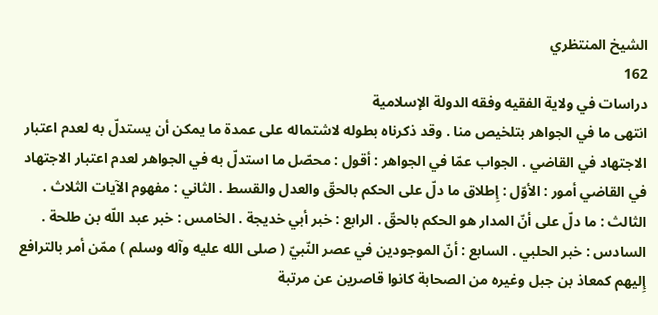الشيخ المنتظري
162
دراسات في ولاية الفقيه وفقه الدولة الإسلامية
انتهى ما في الجواهر بتلخيص منا . وقد ذكرناه بطوله لاشتماله على عمدة ما يمكن أن يستدلّ به لعدم اعتبار الاجتهاد في القاضي . الجواب عمّا في الجواهر : أقول : محصّل ما استدلّ به في الجواهر لعدم اعتبار الاجتهاد في القاضي أمور : الأوّل : إِطلاق ما دلّ على الحكم بالحقّ والعدل والقسط . الثاني : مفهوم الآيات الثلاث . الثالث : ما دلّ على أنّ المدار هو الحكم بالحقّ . الرابع : خبر أبي خديجة . الخامس : خبر عبد اللّه بن طلحة . السادس : خبر الحلبي . السابع : أنّ الموجودين في عصر النّبيّ ( صلى الله عليه وآله وسلم ) ممّن أمر بالترافع إِليهم كمعاذ بن جبل وغيره من الصحابة كانوا قاصرين عن مرتبة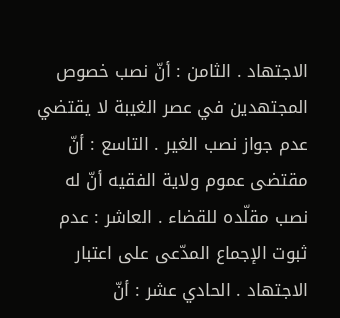الاجتهاد . الثامن : أنّ نصب خصوص المجتهدين في عصر الغيبة لا يقتضي عدم جواز نصب الغير . التاسع : أنّ مقتضى عموم ولاية الفقيه أنّ له نصب مقلّده للقضاء . العاشر : عدم ثبوت الإجماع المدّعى على اعتبار الاجتهاد . الحادي عشر : أنّ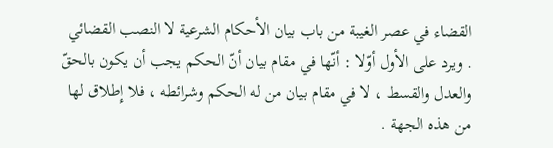القضاء في عصر الغيبة من باب بيان الأحكام الشرعية لا النصب القضائي . ويرد على الأول أوّلا : أنّها في مقام بيان أنّ الحكم يجب أن يكون بالحقّ والعدل والقسط ، لا في مقام بيان من له الحكم وشرائطه ، فلا إِطلاق لها من هذه الجهة .